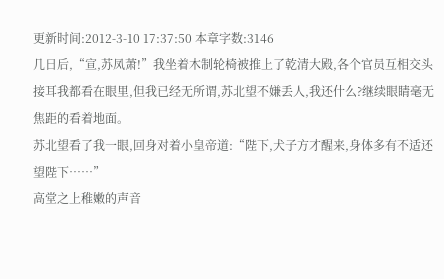更新时间:2012-3-10 17:37:50 本章字数:3146
几日后,“宣,苏凤萧!”我坐着木制轮椅被推上了乾清大殿,各个官员互相交头接耳我都看在眼里,但我已经无所谓,苏北望不嫌丢人,我还什么?继续眼睛毫无焦距的看着地面。
苏北望看了我一眼,回身对着小皇帝道:“陛下,犬子方才醒来,身体多有不适还望陛下……”
高堂之上稚嫩的声音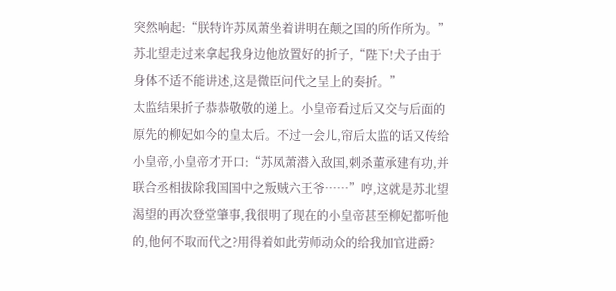突然响起:“朕特许苏凤萧坐着讲明在颠之国的所作所为。”
苏北望走过来拿起我身边他放置好的折子,“陛下!犬子由于身体不适不能讲述,这是微臣问代之呈上的奏折。”
太监结果折子恭恭敬敬的递上。小皇帝看过后又交与后面的原先的柳妃如今的皇太后。不过一会儿,帘后太监的话又传给小皇帝,小皇帝才开口:“苏凤萧潜入敌国,刺杀董承建有功,并联合丞相拔除我国国中之叛贼六王爷……”哼,这就是苏北望渴望的再次登堂肇事,我很明了现在的小皇帝甚至柳妃都听他的,他何不取而代之?用得着如此劳师动众的给我加官进爵?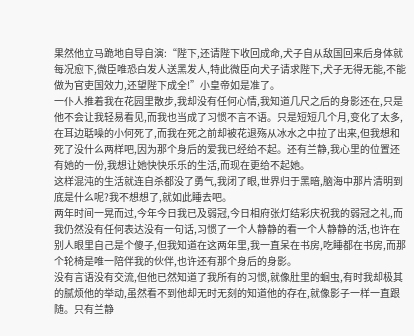果然他立马跪地自导自演:“陛下,还请陛下收回成命,犬子自从敌国回来后身体就每况愈下,微臣唯恐白发人送黑发人,特此微臣向犬子请求陛下,犬子无得无能,不能做为官吏国效力,还望陛下成全!”小皇帝如是准了。
一仆人推着我在花园里散步,我却没有任何心情,我知道几尺之后的身影还在,只是他不会让我轻易看见,而我也当成了习惯不言不语。只是短短几个月,变化了太多,在耳边聒噪的小何死了,而我在死之前却被花退殇从冰水之中拉了出来,但我想和死了没什么两样吧,因为那个身后的爱我已经给不起。还有兰静,我心里的位置还有她的一份,我想让她快快乐乐的生活,而现在更给不起她。
这样混沌的生活就连自杀都没了勇气,我闭了眼,世界归于黑暗,脑海中那片清明到底是什么呢?我不想想了,就如此睡去吧。
两年时间一晃而过,今年今日我已及弱冠,今日相府张灯结彩庆祝我的弱冠之礼,而我仍然没有任何表达没有一句话,习惯了一个人静静的看一个人静静的活,也许在别人眼里自己是个傻子,但我知道在这两年里,我一直呆在书房,吃睡都在书房,而那个轮椅是唯一陪伴我的伙伴,也许还有那个身后的身影。
没有言语没有交流,但他已然知道了我所有的习惯,就像肚里的蛔虫,有时我却极其的腻烦他的举动,虽然看不到他却无时无刻的知道他的存在,就像影子一样一直跟随。只有兰静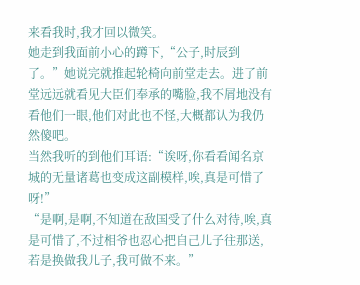来看我时,我才回以微笑。
她走到我面前小心的蹲下,“公子,时辰到了。”她说完就推起轮椅向前堂走去。进了前堂远远就看见大臣们奉承的嘴脸,我不屑地没有看他们一眼,他们对此也不怪,大概都认为我仍然傻吧。
当然我听的到他们耳语:“诶呀,你看看闻名京城的无量诸葛也变成这副模样,唉,真是可惜了呀!”
“是啊,是啊,不知道在敌国受了什么对待,唉,真是可惜了,不过相爷也忍心把自己儿子往那送,若是换做我儿子,我可做不来。”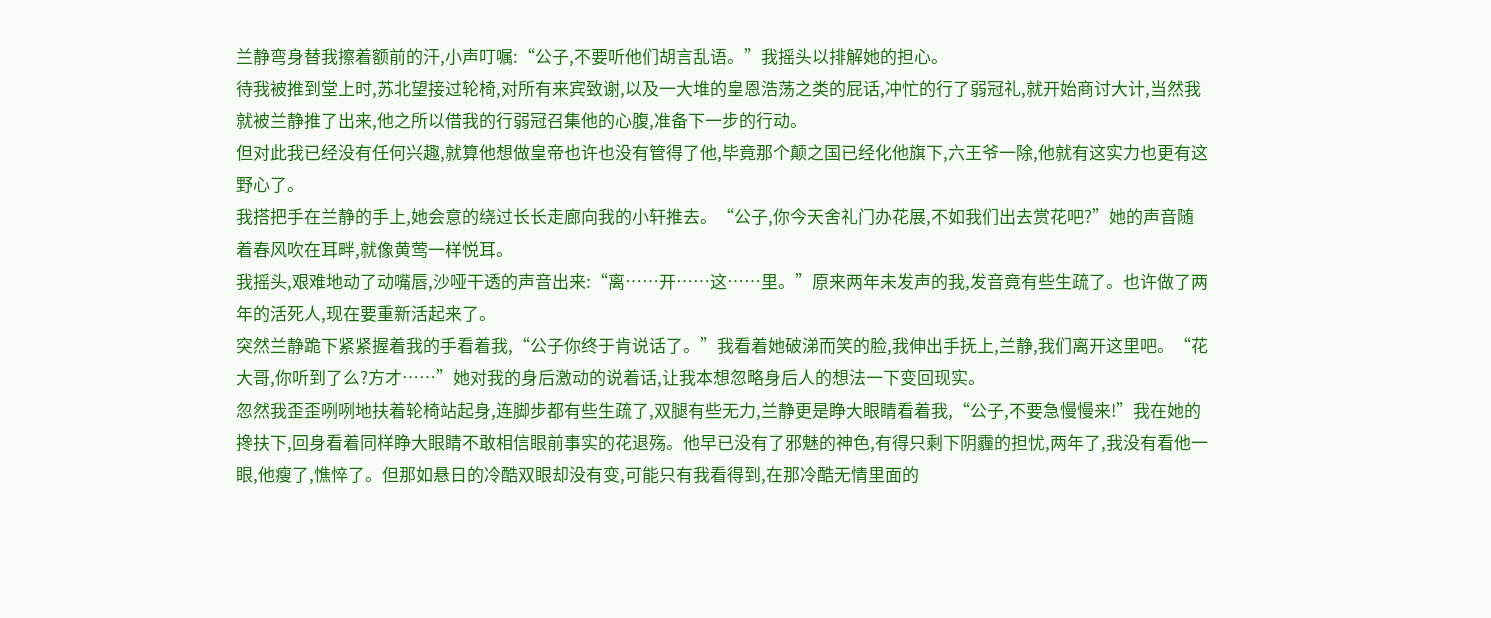兰静弯身替我擦着额前的汗,小声叮嘱:“公子,不要听他们胡言乱语。”我摇头以排解她的担心。
待我被推到堂上时,苏北望接过轮椅,对所有来宾致谢,以及一大堆的皇恩浩荡之类的屁话,冲忙的行了弱冠礼,就开始商讨大计,当然我就被兰静推了出来,他之所以借我的行弱冠召集他的心腹,准备下一步的行动。
但对此我已经没有任何兴趣,就算他想做皇帝也许也没有管得了他,毕竟那个颠之国已经化他旗下,六王爷一除,他就有这实力也更有这野心了。
我搭把手在兰静的手上,她会意的绕过长长走廊向我的小轩推去。“公子,你今天舍礼门办花展,不如我们出去赏花吧?”她的声音随着春风吹在耳畔,就像黄莺一样悦耳。
我摇头,艰难地动了动嘴唇,沙哑干透的声音出来:“离……开……这……里。”原来两年未发声的我,发音竟有些生疏了。也许做了两年的活死人,现在要重新活起来了。
突然兰静跪下紧紧握着我的手看着我,“公子你终于肯说话了。”我看着她破涕而笑的脸,我伸出手抚上,兰静,我们离开这里吧。“花大哥,你听到了么?方才……”她对我的身后激动的说着话,让我本想忽略身后人的想法一下变回现实。
忽然我歪歪咧咧地扶着轮椅站起身,连脚步都有些生疏了,双腿有些无力,兰静更是睁大眼睛看着我,“公子,不要急慢慢来!”我在她的搀扶下,回身看着同样睁大眼睛不敢相信眼前事实的花退殇。他早已没有了邪魅的神色,有得只剩下阴霾的担忧,两年了,我没有看他一眼,他瘦了,憔悴了。但那如悬日的冷酷双眼却没有变,可能只有我看得到,在那冷酷无情里面的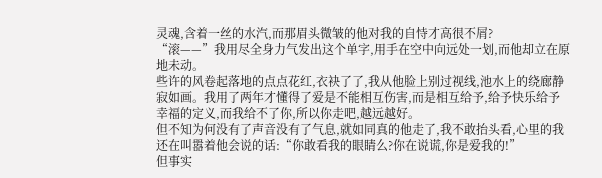灵魂,含着一丝的水汽,而那眉头微皱的他对我的自恃才高很不屑?
“滚——”我用尽全身力气发出这个单字,用手在空中向远处一划,而他却立在原地未动。
些许的风卷起落地的点点花红,衣袂了了,我从他脸上别过视线,池水上的绕廊静寂如画。我用了两年才懂得了爱是不能相互伤害,而是相互给予,给予快乐给予幸福的定义,而我给不了你,所以你走吧,越远越好。
但不知为何没有了声音没有了气息,就如同真的他走了,我不敢抬头看,心里的我还在叫嚣着他会说的话:“你敢看我的眼睛么?你在说谎,你是爱我的!”
但事实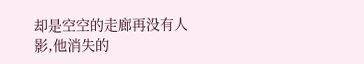却是空空的走廊再没有人影,他消失的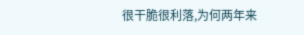很干脆很利落,为何两年来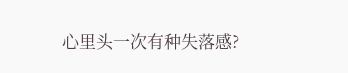心里头一次有种失落感?